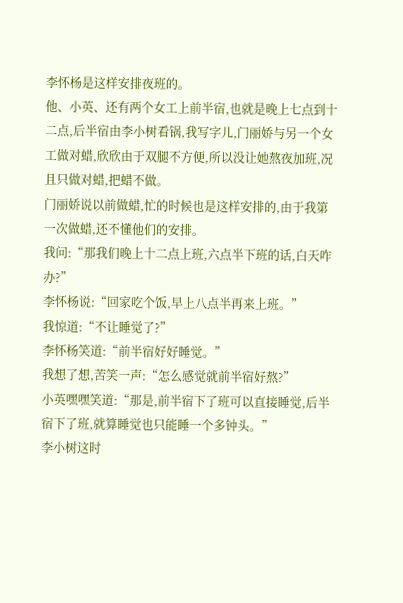李怀杨是这样安排夜班的。
他、小英、还有两个女工上前半宿,也就是晚上七点到十二点,后半宿由李小树看锅,我写字儿,门丽娇与另一个女工做对蜡,欣欣由于双腿不方便,所以没让她熬夜加班,况且只做对蜡,把蜡不做。
门丽娇说以前做蜡,忙的时候也是这样安排的,由于我第一次做蜡,还不懂他们的安排。
我问:“那我们晚上十二点上班,六点半下班的话,白天咋办?”
李怀杨说:“回家吃个饭,早上八点半再来上班。”
我惊道:“不让睡觉了?”
李怀杨笑道:“前半宿好好睡觉。”
我想了想,苦笑一声:“怎么感觉就前半宿好熬?”
小英嘿嘿笑道:“那是,前半宿下了班可以直接睡觉,后半宿下了班,就算睡觉也只能睡一个多钟头。”
李小树这时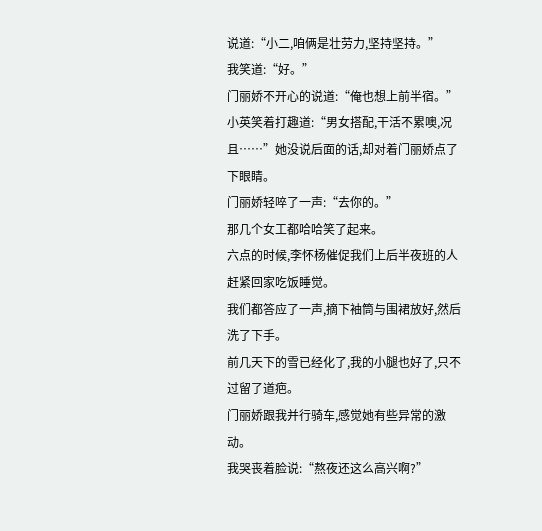说道:“小二,咱俩是壮劳力,坚持坚持。”
我笑道:“好。”
门丽娇不开心的说道:“俺也想上前半宿。”
小英笑着打趣道:“男女搭配,干活不累噢,况且……”她没说后面的话,却对着门丽娇点了下眼睛。
门丽娇轻啐了一声:“去你的。”
那几个女工都哈哈笑了起来。
六点的时候,李怀杨催促我们上后半夜班的人赶紧回家吃饭睡觉。
我们都答应了一声,摘下袖筒与围裙放好,然后洗了下手。
前几天下的雪已经化了,我的小腿也好了,只不过留了道疤。
门丽娇跟我并行骑车,感觉她有些异常的激动。
我哭丧着脸说:“熬夜还这么高兴啊?”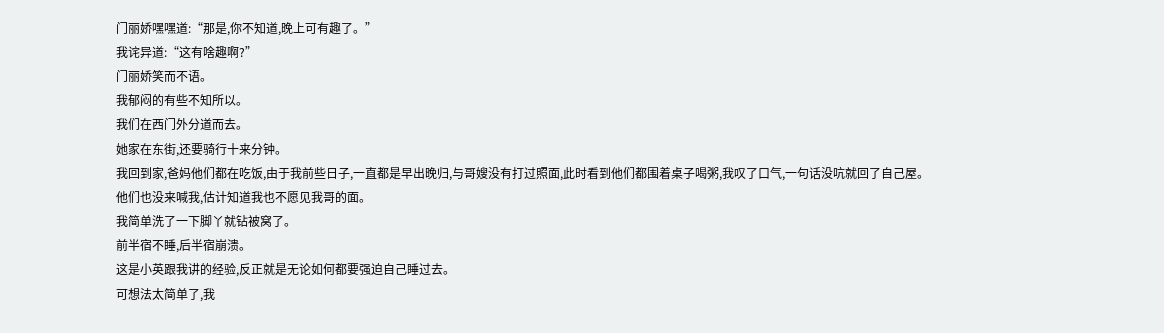门丽娇嘿嘿道:“那是,你不知道,晚上可有趣了。”
我诧异道:“这有啥趣啊?”
门丽娇笑而不语。
我郁闷的有些不知所以。
我们在西门外分道而去。
她家在东街,还要骑行十来分钟。
我回到家,爸妈他们都在吃饭,由于我前些日子,一直都是早出晚归,与哥嫂没有打过照面,此时看到他们都围着桌子喝粥,我叹了口气,一句话没吭就回了自己屋。
他们也没来喊我,估计知道我也不愿见我哥的面。
我简单洗了一下脚丫就钻被窝了。
前半宿不睡,后半宿崩溃。
这是小英跟我讲的经验,反正就是无论如何都要强迫自己睡过去。
可想法太简单了,我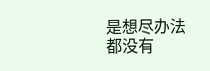是想尽办法都没有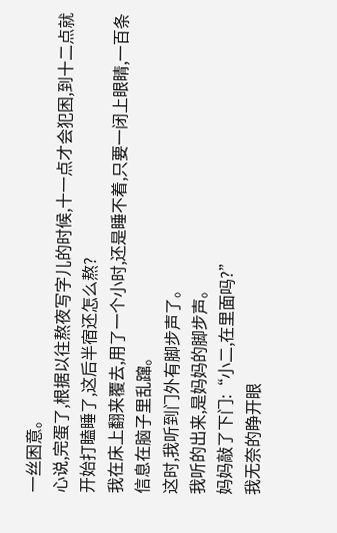一丝困意。
心说,完蛋了,根据以往熬夜写字儿的时候,十一点才会犯困,到十二点就开始打瞌睡了,这后半宿还怎么熬?
我在床上翻来覆去,用了一个小时,还是睡不着,只要一闭上眼睛,一百条信息在脑子里乱蹿。
这时,我听到门外有脚步声了。
我听的出来,是妈妈的脚步声。
妈妈敲了下门:“小二,在里面吗?”
我无奈的睁开眼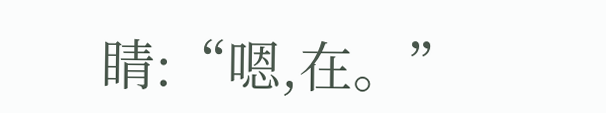睛:“嗯,在。”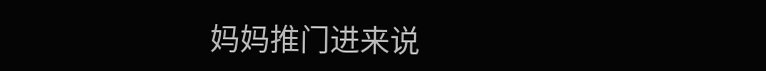妈妈推门进来说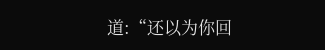道:“还以为你回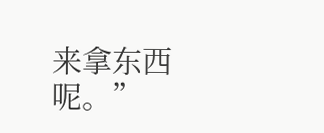来拿东西呢。”